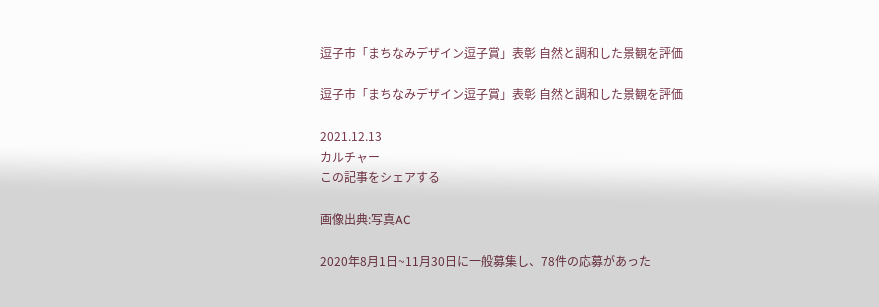逗子市「まちなみデザイン逗子賞」表彰 自然と調和した景観を評価

逗子市「まちなみデザイン逗子賞」表彰 自然と調和した景観を評価

2021.12.13
カルチャー
この記事をシェアする

画像出典:写真AC

2020年8月1日~11月30日に一般募集し、78件の応募があった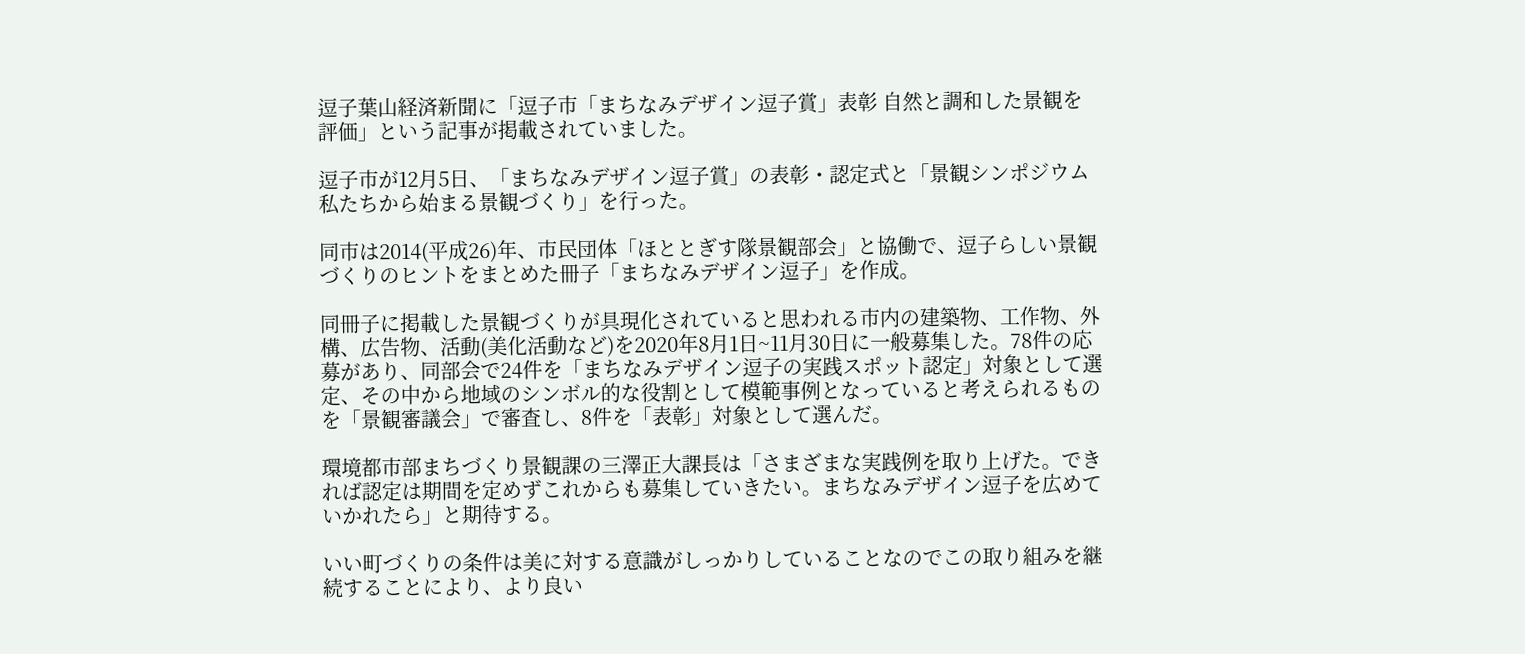逗子葉山経済新聞に「逗子市「まちなみデザイン逗子賞」表彰 自然と調和した景観を評価」という記事が掲載されていました。

逗子市が12月5日、「まちなみデザイン逗子賞」の表彰・認定式と「景観シンポジウム 私たちから始まる景観づくり」を行った。

同市は2014(平成26)年、市民団体「ほととぎす隊景観部会」と協働で、逗子らしい景観づくりのヒントをまとめた冊子「まちなみデザイン逗子」を作成。

同冊子に掲載した景観づくりが具現化されていると思われる市内の建築物、工作物、外構、広告物、活動(美化活動など)を2020年8月1日~11月30日に一般募集した。78件の応募があり、同部会で24件を「まちなみデザイン逗子の実践スポット認定」対象として選定、その中から地域のシンボル的な役割として模範事例となっていると考えられるものを「景観審議会」で審査し、8件を「表彰」対象として選んだ。

環境都市部まちづくり景観課の三澤正大課長は「さまざまな実践例を取り上げた。できれば認定は期間を定めずこれからも募集していきたい。まちなみデザイン逗子を広めていかれたら」と期待する。

いい町づくりの条件は美に対する意識がしっかりしていることなのでこの取り組みを継続することにより、より良い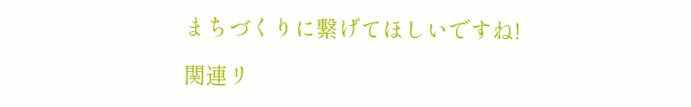まちづくりに繋げてほしいですね!

関連リ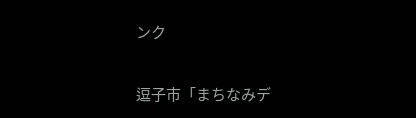ンク

逗子市「まちなみデ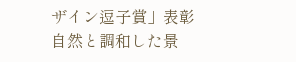ザイン逗子賞」表彰 自然と調和した景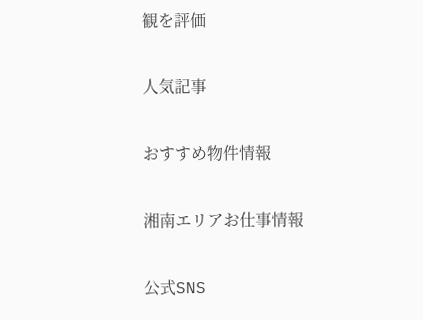観を評価

人気記事

おすすめ物件情報

湘南エリアお仕事情報

公式SNS